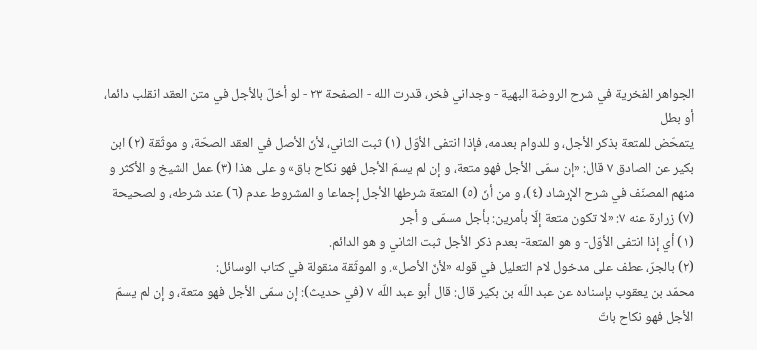الجواهر الفخرية في شرح الروضة البهية - وجداني فخر، قدرت الله - الصفحة ٢٣ - لو أخلّ بالأجل في متن العقد انقلب دائما، أو بطل
يتمحّض للمتعة بذكر الأجل، و للدوام بعدمه، فإذا انتفى الأوّل (١) ثبت الثاني، لأنّ الأصل في العقد الصحّة، و موثّقة (٢) ابن بكير عن الصادق ٧ قال: «إن سمّى الأجل فهو متعة، و إن لم يسمّ الأجل فهو نكاح باق» و على هذا (٣) عمل الشيخ و الأكثر و منهم المصنّف في شرح الإرشاد (٤)، و من أنّ (٥) المتعة شرطها الأجل إجماعا و المشروط عدم (٦) عند شرطه، و لصحيحة (٧) زرارة عنه ٧: «لا تكون متعة إلّا بأمرين: بأجل مسمّى و أجر
(١) أي إذا انتفى الأوّل- و هو المتعة- بعدم ذكر الأجل ثبت الثاني و هو الدائم.
(٢) بالجرّ، عطف على مدخول لام التعليل في قوله «لأنّ الأصل». و الموثّقة منقولة في كتاب الوسائل:
محمّد بن يعقوب بإسناده عن عبد اللّه بن بكير قال: قال أبو عبد اللّه ٧ (في حديث): إن سمّى الأجل فهو متعة، و إن لم يسمّ الأجل فهو نكاح باتّ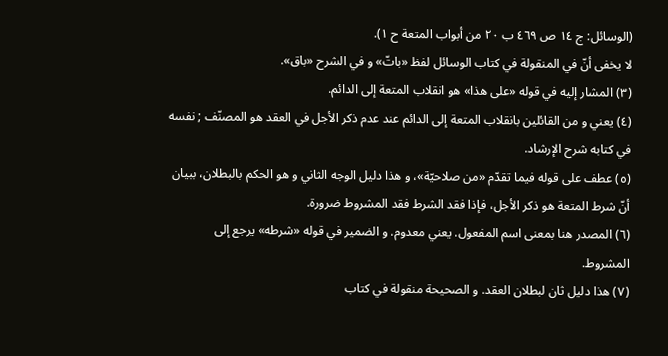(الوسائل: ج ١٤ ص ٤٦٩ ب ٢٠ من أبواب المتعة ح ١).
لا يخفى أنّ في المنقولة في كتاب الوسائل لفظ «باتّ» و في الشرح «باق».
(٣) المشار إليه في قوله «على هذا» هو انقلاب المتعة إلى الدائم.
(٤) يعني و من القائلين بانقلاب المتعة إلى الدائم عند عدم ذكر الأجل في العقد هو المصنّف ; نفسه في كتابه شرح الإرشاد.
(٥) عطف على قوله فيما تقدّم «من صلاحيّة»، و هذا دليل الوجه الثاني و هو الحكم بالبطلان، ببيان أنّ شرط المتعة هو ذكر الأجل، فإذا فقد الشرط فقد المشروط ضرورة.
(٦) المصدر هنا بمعنى اسم المفعول. يعني معدوم. و الضمير في قوله «شرطه» يرجع إلى المشروط.
(٧) هذا دليل ثان لبطلان العقد. و الصحيحة منقولة في كتاب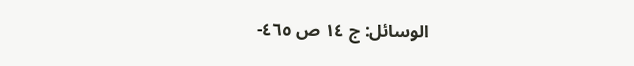الوسائل: ج ١٤ ص ٤٦٥-